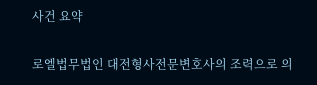사건 요약

로엘법무법인 대전형사전문변호사의 조력으로 의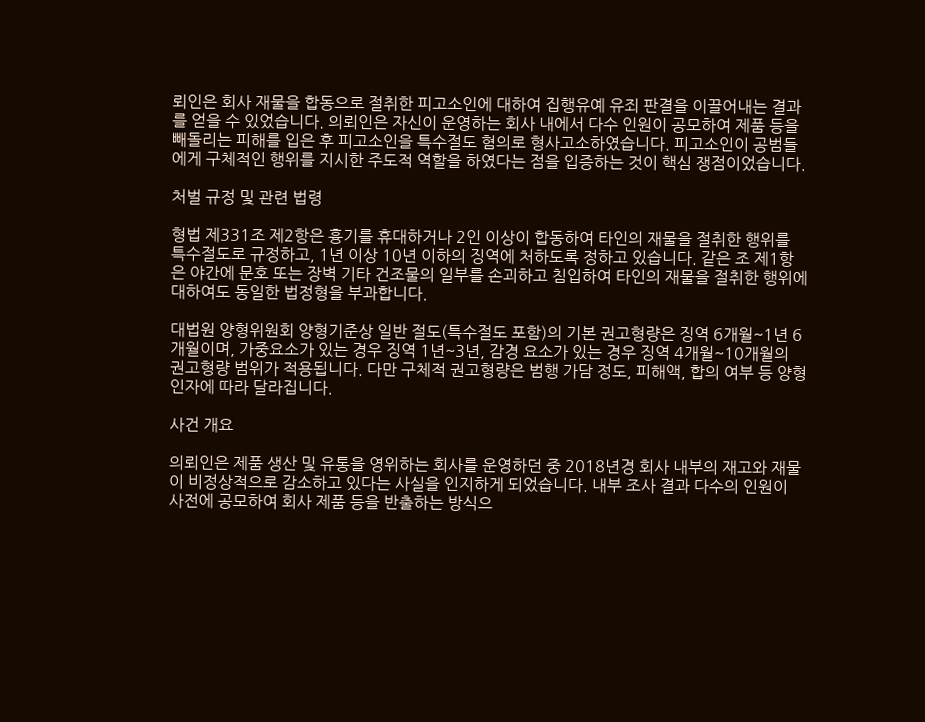뢰인은 회사 재물을 합동으로 절취한 피고소인에 대하여 집행유예 유죄 판결을 이끌어내는 결과를 얻을 수 있었습니다. 의뢰인은 자신이 운영하는 회사 내에서 다수 인원이 공모하여 제품 등을 빼돌리는 피해를 입은 후 피고소인을 특수절도 혐의로 형사고소하였습니다. 피고소인이 공범들에게 구체적인 행위를 지시한 주도적 역할을 하였다는 점을 입증하는 것이 핵심 쟁점이었습니다.

처벌 규정 및 관련 법령

형법 제331조 제2항은 흉기를 휴대하거나 2인 이상이 합동하여 타인의 재물을 절취한 행위를 특수절도로 규정하고, 1년 이상 10년 이하의 징역에 처하도록 정하고 있습니다. 같은 조 제1항은 야간에 문호 또는 장벽 기타 건조물의 일부를 손괴하고 침입하여 타인의 재물을 절취한 행위에 대하여도 동일한 법정형을 부과합니다.

대법원 양형위원회 양형기준상 일반 절도(특수절도 포함)의 기본 권고형량은 징역 6개월~1년 6개월이며, 가중요소가 있는 경우 징역 1년~3년, 감경 요소가 있는 경우 징역 4개월~10개월의 권고형량 범위가 적용됩니다. 다만 구체적 권고형량은 범행 가담 정도, 피해액, 합의 여부 등 양형 인자에 따라 달라집니다.

사건 개요

의뢰인은 제품 생산 및 유통을 영위하는 회사를 운영하던 중 2018년경 회사 내부의 재고와 재물이 비정상적으로 감소하고 있다는 사실을 인지하게 되었습니다. 내부 조사 결과 다수의 인원이 사전에 공모하여 회사 제품 등을 반출하는 방식으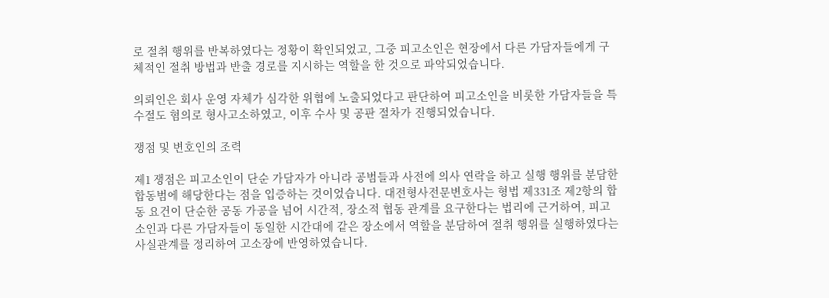로 절취 행위를 반복하였다는 정황이 확인되었고, 그중 피고소인은 현장에서 다른 가담자들에게 구체적인 절취 방법과 반출 경로를 지시하는 역할을 한 것으로 파악되었습니다.

의뢰인은 회사 운영 자체가 심각한 위협에 노출되었다고 판단하여 피고소인을 비롯한 가담자들을 특수절도 혐의로 형사고소하였고, 이후 수사 및 공판 절차가 진행되었습니다.

쟁점 및 변호인의 조력

제1 쟁점은 피고소인이 단순 가담자가 아니라 공범들과 사전에 의사 연락을 하고 실행 행위를 분담한 합동범에 해당한다는 점을 입증하는 것이었습니다. 대전형사전문변호사는 형법 제331조 제2항의 합동 요건이 단순한 공동 가공을 넘어 시간적, 장소적 협동 관계를 요구한다는 법리에 근거하여, 피고소인과 다른 가담자들이 동일한 시간대에 같은 장소에서 역할을 분담하여 절취 행위를 실행하였다는 사실관계를 정리하여 고소장에 반영하였습니다.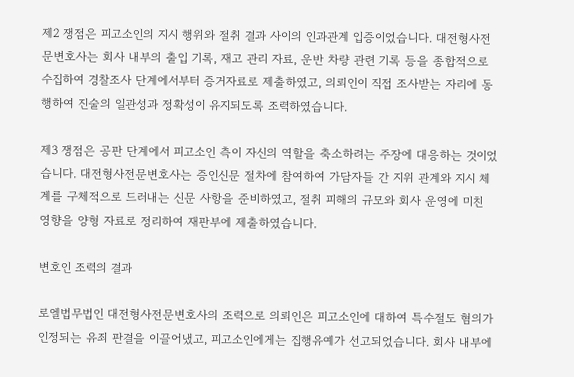제2 쟁점은 피고소인의 지시 행위와 절취 결과 사이의 인과관계 입증이었습니다. 대전형사전문변호사는 회사 내부의 출입 기록, 재고 관리 자료, 운반 차량 관련 기록 등을 종합적으로 수집하여 경찰조사 단계에서부터 증거자료로 제출하였고, 의뢰인이 직접 조사받는 자리에 동행하여 진술의 일관성과 정확성이 유지되도록 조력하였습니다.

제3 쟁점은 공판 단계에서 피고소인 측이 자신의 역할을 축소하려는 주장에 대응하는 것이었습니다. 대전형사전문변호사는 증인신문 절차에 참여하여 가담자들 간 지위 관계와 지시 체계를 구체적으로 드러내는 신문 사항을 준비하였고, 절취 피해의 규모와 회사 운영에 미친 영향을 양형 자료로 정리하여 재판부에 제출하였습니다.

변호인 조력의 결과

로엘법무법인 대전형사전문변호사의 조력으로 의뢰인은 피고소인에 대하여 특수절도 혐의가 인정되는 유죄 판결을 이끌어냈고, 피고소인에게는 집행유예가 선고되었습니다. 회사 내부에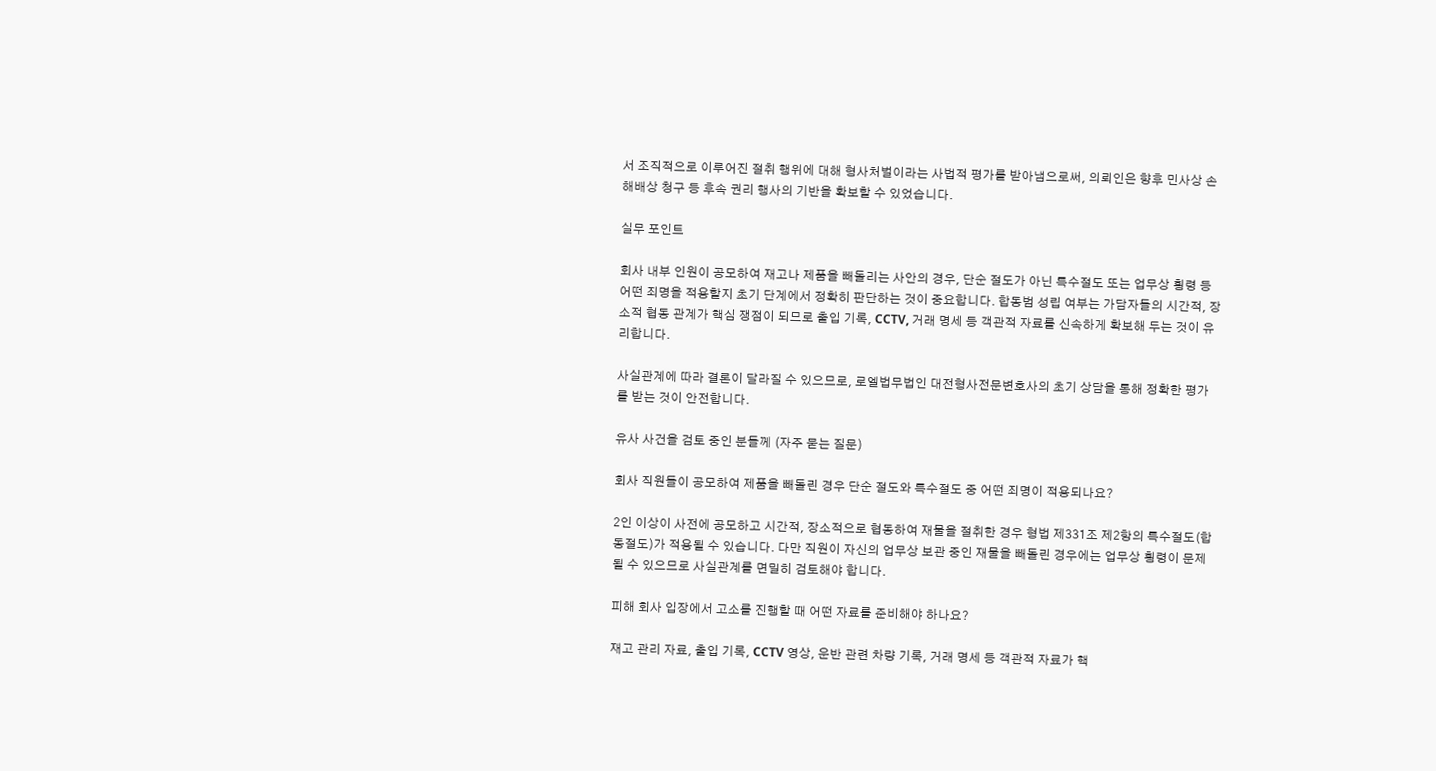서 조직적으로 이루어진 절취 행위에 대해 형사처벌이라는 사법적 평가를 받아냄으로써, 의뢰인은 향후 민사상 손해배상 청구 등 후속 권리 행사의 기반을 확보할 수 있었습니다.

실무 포인트

회사 내부 인원이 공모하여 재고나 제품을 빼돌리는 사안의 경우, 단순 절도가 아닌 특수절도 또는 업무상 횡령 등 어떤 죄명을 적용할지 초기 단계에서 정확히 판단하는 것이 중요합니다. 합동범 성립 여부는 가담자들의 시간적, 장소적 협동 관계가 핵심 쟁점이 되므로 출입 기록, CCTV, 거래 명세 등 객관적 자료를 신속하게 확보해 두는 것이 유리합니다.

사실관계에 따라 결론이 달라질 수 있으므로, 로엘법무법인 대전형사전문변호사의 초기 상담을 통해 정확한 평가를 받는 것이 안전합니다.

유사 사건을 검토 중인 분들께 (자주 묻는 질문)

회사 직원들이 공모하여 제품을 빼돌린 경우 단순 절도와 특수절도 중 어떤 죄명이 적용되나요?

2인 이상이 사전에 공모하고 시간적, 장소적으로 협동하여 재물을 절취한 경우 형법 제331조 제2항의 특수절도(합동절도)가 적용될 수 있습니다. 다만 직원이 자신의 업무상 보관 중인 재물을 빼돌린 경우에는 업무상 횡령이 문제될 수 있으므로 사실관계를 면밀히 검토해야 합니다.

피해 회사 입장에서 고소를 진행할 때 어떤 자료를 준비해야 하나요?

재고 관리 자료, 출입 기록, CCTV 영상, 운반 관련 차량 기록, 거래 명세 등 객관적 자료가 핵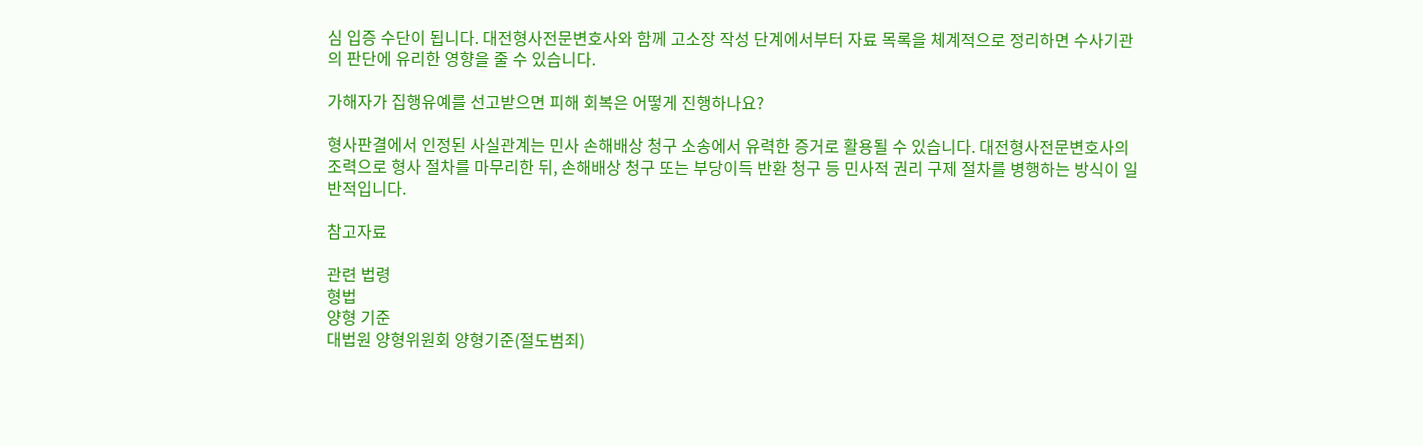심 입증 수단이 됩니다. 대전형사전문변호사와 함께 고소장 작성 단계에서부터 자료 목록을 체계적으로 정리하면 수사기관의 판단에 유리한 영향을 줄 수 있습니다.

가해자가 집행유예를 선고받으면 피해 회복은 어떻게 진행하나요?

형사판결에서 인정된 사실관계는 민사 손해배상 청구 소송에서 유력한 증거로 활용될 수 있습니다. 대전형사전문변호사의 조력으로 형사 절차를 마무리한 뒤, 손해배상 청구 또는 부당이득 반환 청구 등 민사적 권리 구제 절차를 병행하는 방식이 일반적입니다.

참고자료

관련 법령
형법
양형 기준
대법원 양형위원회 양형기준(절도범죄)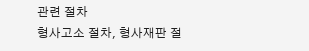관련 절차
형사고소 절차, 형사재판 절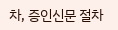차, 증인신문 절차